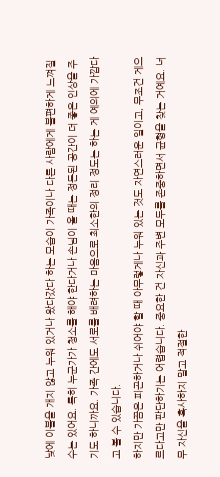낮에 이불을 개지 않고 누워 있거나 왔다갔다 하는 모습이 가족이나 다른 사람에게 불편하게 느껴질 수는 있어요. 특히 누군가가 청소를 해야 한다거나 손님이 올 때는 정돈된 공간이 더 좋은 인상을 주기도 하니까요. 가족 간에도 서로를 배려하는 마음으로 최소한의 정리 정도는 하는 게 예의에 가깝다고 볼 수 있습니다.
하지만 가끔은 피곤하거나 쉬어야 할 때 아무렇게나 누워 있는 것도 자연스러운 일이고, 무조건 게으르다고만 판단하기는 어렵습니다. 중요한 건 자신과 주변 모두를 존중하면서 균형을 찾는 거예요. 너무 자신을 혹사하지 말고 적절한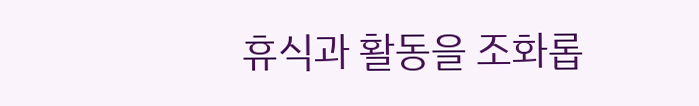휴식과 활동을 조화롭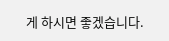게 하시면 좋겠습니다.